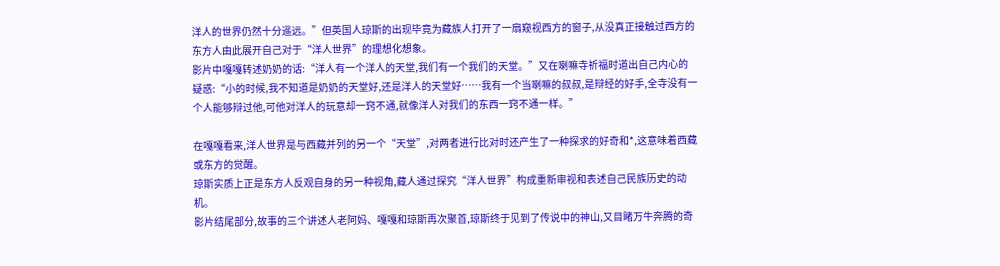洋人的世界仍然十分遥远。”但英国人琼斯的出现毕竟为藏族人打开了一扇窥视西方的窗子,从没真正接触过西方的东方人由此展开自己对于“洋人世界”的理想化想象。
影片中嘎嘎转述奶奶的话:“洋人有一个洋人的天堂,我们有一个我们的天堂。”又在喇嘛寺祈福时道出自己内心的疑惑:“小的时候,我不知道是奶奶的天堂好,还是洋人的天堂好……我有一个当喇嘛的叔叔,是辩经的好手,全寺没有一个人能够辩过他,可他对洋人的玩意却一窍不通,就像洋人对我们的东西一窍不通一样。”

在嘎嘎看来,洋人世界是与西藏并列的另一个“天堂”,对两者进行比对时还产生了一种探求的好奇和*,这意味着西藏或东方的觉醒。
琼斯实质上正是东方人反观自身的另一种视角,藏人通过探究“洋人世界”构成重新审视和表述自己民族历史的动机。
影片结尾部分,故事的三个讲述人老阿妈、嘎嘎和琼斯再次聚首,琼斯终于见到了传说中的神山,又目睹万牛奔腾的奇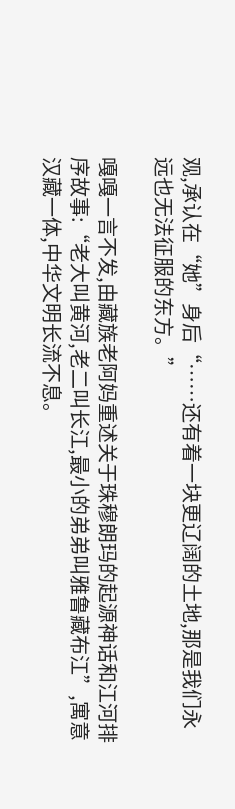观,承认在“她”身后“……还有着一块更辽阔的土地,那是我们永远也无法征服的东方。”

嘎嘎一言不发,由藏族老阿妈重述关于珠穆朗玛的起源神话和江河排序故事:“老大叫黄河,老二叫长江,最小的弟弟叫雅鲁藏布江”,寓意汉藏一体,中华文明长流不息。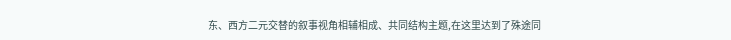东、西方二元交替的叙事视角相辅相成、共同结构主题,在这里达到了殊途同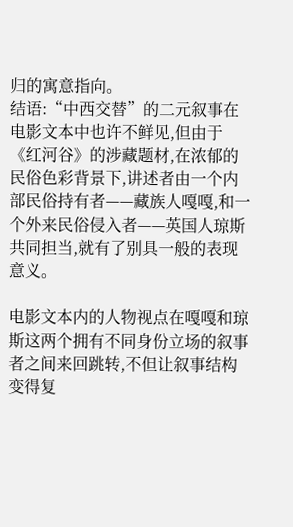归的寓意指向。
结语:“中西交替”的二元叙事在电影文本中也许不鲜见,但由于《红河谷》的涉藏题材,在浓郁的民俗色彩背景下,讲述者由一个内部民俗持有者——藏族人嘎嘎,和一个外来民俗侵入者——英国人琼斯共同担当,就有了别具一般的表现意义。

电影文本内的人物视点在嘎嘎和琼斯这两个拥有不同身份立场的叙事者之间来回跳转,不但让叙事结构变得复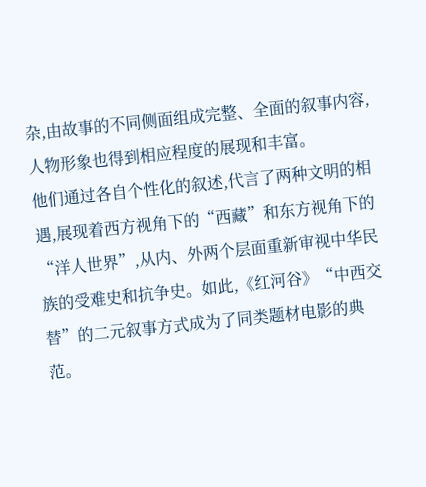杂,由故事的不同侧面组成完整、全面的叙事内容,人物形象也得到相应程度的展现和丰富。
他们通过各自个性化的叙述,代言了两种文明的相遇,展现着西方视角下的“西藏”和东方视角下的“洋人世界”,从内、外两个层面重新审视中华民族的受难史和抗争史。如此,《红河谷》“中西交替”的二元叙事方式成为了同类题材电影的典范。